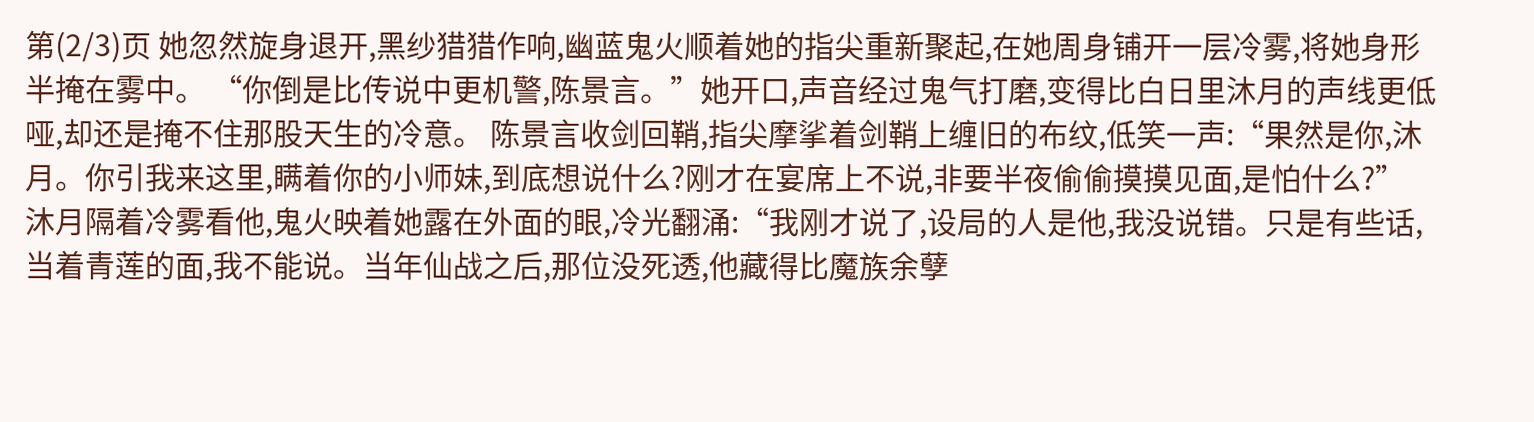第(2/3)页 她忽然旋身退开,黑纱猎猎作响,幽蓝鬼火顺着她的指尖重新聚起,在她周身铺开一层冷雾,将她身形半掩在雾中。 “你倒是比传说中更机警,陈景言。”她开口,声音经过鬼气打磨,变得比白日里沐月的声线更低哑,却还是掩不住那股天生的冷意。 陈景言收剑回鞘,指尖摩挲着剑鞘上缠旧的布纹,低笑一声:“果然是你,沐月。你引我来这里,瞒着你的小师妹,到底想说什么?刚才在宴席上不说,非要半夜偷偷摸摸见面,是怕什么?” 沐月隔着冷雾看他,鬼火映着她露在外面的眼,冷光翻涌:“我刚才说了,设局的人是他,我没说错。只是有些话,当着青莲的面,我不能说。当年仙战之后,那位没死透,他藏得比魔族余孽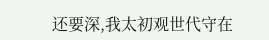还要深,我太初观世代守在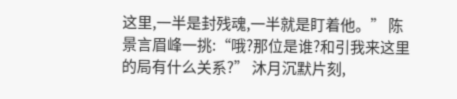这里,一半是封残魂,一半就是盯着他。” 陈景言眉峰一挑:“哦?那位是谁?和引我来这里的局有什么关系?” 沐月沉默片刻,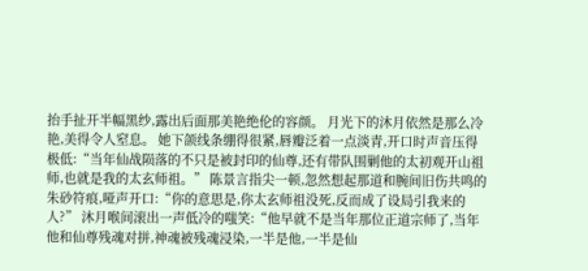抬手扯开半幅黑纱,露出后面那美艳绝伦的容颜。 月光下的沐月依然是那么冷艳,美得令人窒息。 她下颌线条绷得很紧,唇瓣泛着一点淡青,开口时声音压得极低:“当年仙战陨落的不只是被封印的仙尊,还有带队围剿他的太初观开山祖师,也就是我的太玄师祖。” 陈景言指尖一顿,忽然想起那道和腕间旧伤共鸣的朱砂符痕,哑声开口:“你的意思是,你太玄师祖没死,反而成了设局引我来的人?” 沐月喉间滚出一声低冷的嗤笑:“他早就不是当年那位正道宗师了,当年他和仙尊残魂对拼,神魂被残魂浸染,一半是他,一半是仙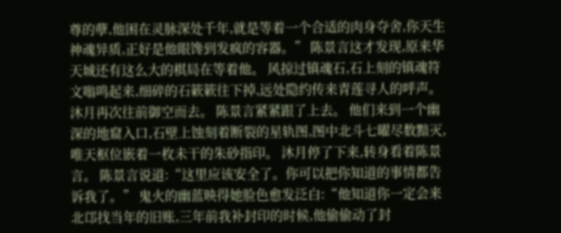尊的孽,他困在灵脉深处千年,就是等着一个合适的肉身夺舍,你天生神魂异质,正好是他眼馋到发疯的容器。” 陈景言这才发现,原来华天城还有这么大的棋局在等着他。 风掠过镇魂石,石上刻的镇魂符文嗡鸣起来,细碎的石簌簌往下掉,远处隐约传来青莲寻人的呼声。 沐月再次往前御空而去。 陈景言紧紧跟了上去。 他们来到一个幽深的地窟入口,石壁上蚀刻着断裂的星轨图,图中北斗七曜尽数黯灭,唯天枢位嵌着一枚未干的朱砂指印。 沐月停了下来,转身看着陈景言。 陈景言说道:“这里应该安全了。你可以把你知道的事情都告诉我了。” 鬼火的幽蓝映得她脸色愈发泛白:“他知道你一定会来北邙找当年的旧账,三年前我补封印的时候,他偷偷动了封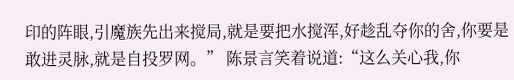印的阵眼,引魔族先出来搅局,就是要把水搅浑,好趁乱夺你的舍,你要是敢进灵脉,就是自投罗网。” 陈景言笑着说道:“这么关心我,你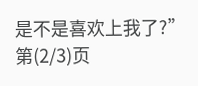是不是喜欢上我了?” 第(2/3)页